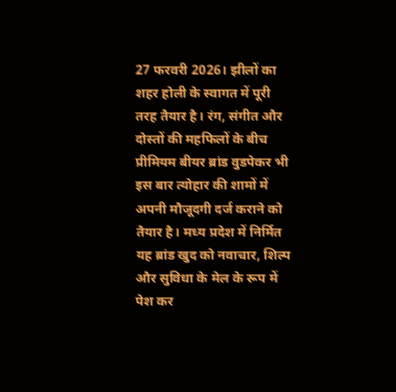27 फरवरी 2026। झीलों का शहर होली के स्वागत में पूरी तरह तैयार है। रंग, संगीत और दोस्तों की महफिलों के बीच प्रीमियम बीयर ब्रांड वुडपेकर भी इस बार त्योहार की शामों में अपनी मौजूदगी दर्ज कराने को तैयार है। मध्य प्रदेश में निर्मित यह ब्रांड खुद को नवाचार, शिल्प और सुविधा के मेल के रूप में पेश कर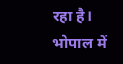रहा है।
भोपाल में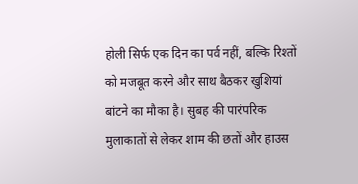होली सिर्फ एक दिन का पर्व नहीं, बल्कि रिश्तों को मजबूत करने और साथ बैठकर खुशियां बांटने का मौका है। सुबह की पारंपरिक मुलाकातों से लेकर शाम की छतों और हाउस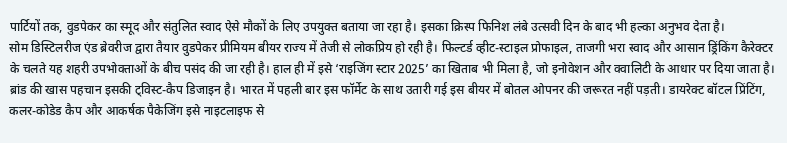पार्टियों तक, वुडपेकर का स्मूद और संतुलित स्वाद ऐसे मौकों के लिए उपयुक्त बताया जा रहा है। इसका क्रिस्प फिनिश लंबे उत्सवी दिन के बाद भी हल्का अनुभव देता है।
सोम डिस्टिलरीज एंड ब्रेवरीज द्वारा तैयार वुडपेकर प्रीमियम बीयर राज्य में तेजी से लोकप्रिय हो रही है। फिल्टर्ड व्हीट-स्टाइल प्रोफाइल, ताजगी भरा स्वाद और आसान ड्रिंकिंग कैरेक्टर के चलते यह शहरी उपभोक्ताओं के बीच पसंद की जा रही है। हाल ही में इसे ‘राइजिंग स्टार 2025’ का खिताब भी मिला है, जो इनोवेशन और क्वालिटी के आधार पर दिया जाता है।
ब्रांड की खास पहचान इसकी ट्विस्ट-कैप डिजाइन है। भारत में पहली बार इस फॉर्मेट के साथ उतारी गई इस बीयर में बोतल ओपनर की जरूरत नहीं पड़ती। डायरेक्ट बॉटल प्रिंटिंग, कलर-कोडेड कैप और आकर्षक पैकेजिंग इसे नाइटलाइफ से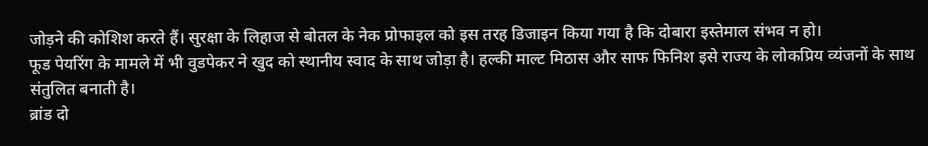जोड़ने की कोशिश करते हैं। सुरक्षा के लिहाज से बोतल के नेक प्रोफाइल को इस तरह डिजाइन किया गया है कि दोबारा इस्तेमाल संभव न हो।
फूड पेयरिंग के मामले में भी वुडपेकर ने खुद को स्थानीय स्वाद के साथ जोड़ा है। हल्की माल्ट मिठास और साफ फिनिश इसे राज्य के लोकप्रिय व्यंजनों के साथ संतुलित बनाती है।
ब्रांड दो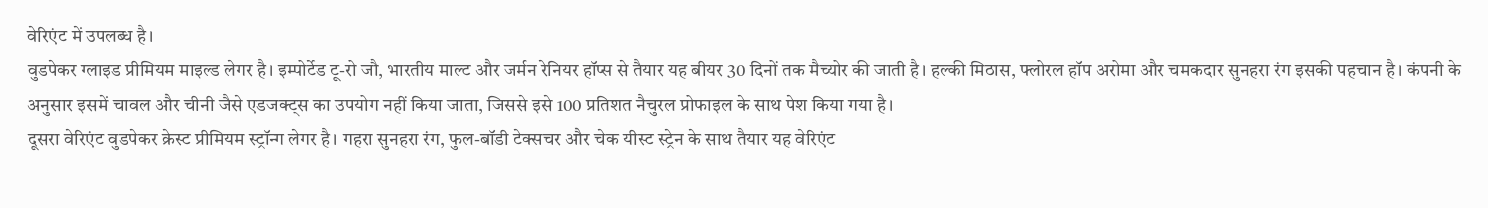वेरिएंट में उपलब्ध है।
वुडपेकर ग्लाइड प्रीमियम माइल्ड लेगर है। इम्पोर्टेड टू-रो जौ, भारतीय माल्ट और जर्मन रेनियर हॉप्स से तैयार यह बीयर 30 दिनों तक मैच्योर की जाती है। हल्की मिठास, फ्लोरल हॉप अरोमा और चमकदार सुनहरा रंग इसकी पहचान है। कंपनी के अनुसार इसमें चावल और चीनी जैसे एडजक्ट्स का उपयोग नहीं किया जाता, जिससे इसे 100 प्रतिशत नैचुरल प्रोफाइल के साथ पेश किया गया है।
दूसरा वेरिएंट वुडपेकर क्रेस्ट प्रीमियम स्ट्रॉन्ग लेगर है। गहरा सुनहरा रंग, फुल-बॉडी टेक्सचर और चेक यीस्ट स्ट्रेन के साथ तैयार यह वेरिएंट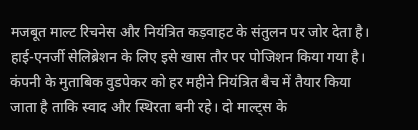मजबूत माल्ट रिचनेस और नियंत्रित कड़वाहट के संतुलन पर जोर देता है। हाई-एनर्जी सेलिब्रेशन के लिए इसे खास तौर पर पोजिशन किया गया है।
कंपनी के मुताबिक वुडपेकर को हर महीने नियंत्रित बैच में तैयार किया जाता है ताकि स्वाद और स्थिरता बनी रहे। दो माल्ट्स के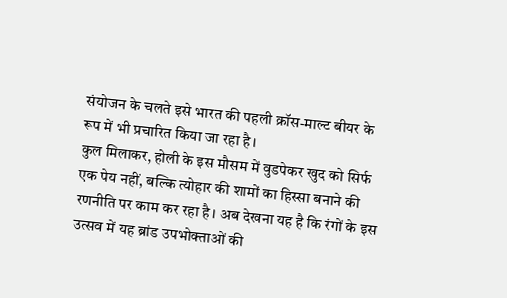संयोजन के चलते इसे भारत की पहली क्रॉस-माल्ट बीयर के रूप में भी प्रचारित किया जा रहा है।
कुल मिलाकर, होली के इस मौसम में वुडपेकर खुद को सिर्फ एक पेय नहीं, बल्कि त्योहार की शामों का हिस्सा बनाने की रणनीति पर काम कर रहा है। अब देखना यह है कि रंगों के इस उत्सव में यह ब्रांड उपभोक्ताओं की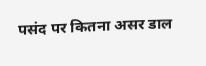पसंद पर कितना असर डाल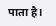पाता है।